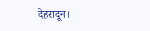देहरादून।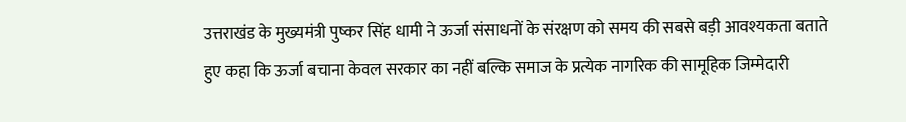उत्तराखंड के मुख्यमंत्री पुष्कर सिंह धामी ने ऊर्जा संसाधनों के संरक्षण को समय की सबसे बड़ी आवश्यकता बताते हुए कहा कि ऊर्जा बचाना केवल सरकार का नहीं बल्कि समाज के प्रत्येक नागरिक की सामूहिक जिम्मेदारी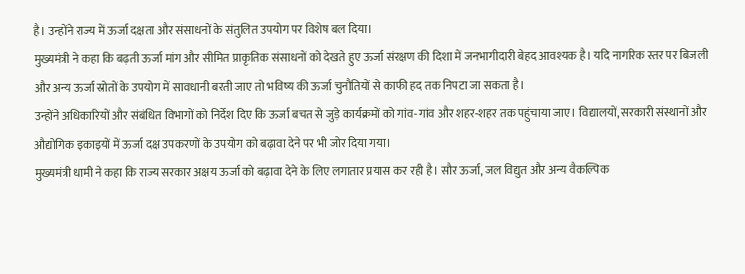है। उन्होंने राज्य में ऊर्जा दक्षता और संसाधनों के संतुलित उपयोग पर विशेष बल दिया।
मुख्यमंत्री ने कहा कि बढ़ती ऊर्जा मांग और सीमित प्राकृतिक संसाधनों को देखते हुए ऊर्जा संरक्षण की दिशा में जनभागीदारी बेहद आवश्यक है। यदि नागरिक स्तर पर बिजली और अन्य ऊर्जा स्रोतों के उपयोग में सावधानी बरती जाए तो भविष्य की ऊर्जा चुनौतियों से काफी हद तक निपटा जा सकता है।
उन्होंने अधिकारियों और संबंधित विभागों को निर्देश दिए कि ऊर्जा बचत से जुड़े कार्यक्रमों को गांव-गांव और शहर-शहर तक पहुंचाया जाए। विद्यालयों, सरकारी संस्थानों और औद्योगिक इकाइयों में ऊर्जा दक्ष उपकरणों के उपयोग को बढ़ावा देने पर भी जोर दिया गया।
मुख्यमंत्री धामी ने कहा कि राज्य सरकार अक्षय ऊर्जा को बढ़ावा देने के लिए लगातार प्रयास कर रही है। सौर ऊर्जा, जल विद्युत और अन्य वैकल्पिक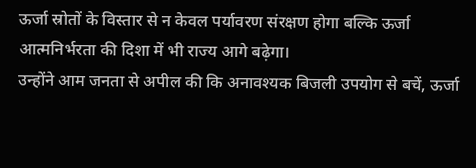ऊर्जा स्रोतों के विस्तार से न केवल पर्यावरण संरक्षण होगा बल्कि ऊर्जा आत्मनिर्भरता की दिशा में भी राज्य आगे बढ़ेगा।
उन्होंने आम जनता से अपील की कि अनावश्यक बिजली उपयोग से बचें, ऊर्जा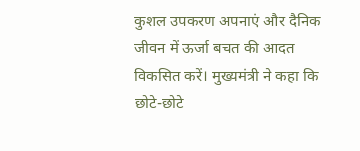कुशल उपकरण अपनाएं और दैनिक जीवन में ऊर्जा बचत की आदत विकसित करें। मुख्यमंत्री ने कहा कि छोटे-छोटे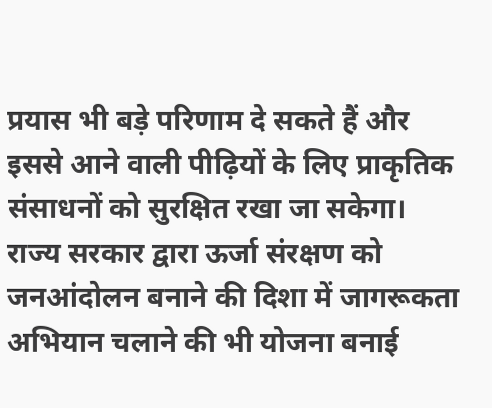प्रयास भी बड़े परिणाम दे सकते हैं और इससे आने वाली पीढ़ियों के लिए प्राकृतिक संसाधनों को सुरक्षित रखा जा सकेगा।
राज्य सरकार द्वारा ऊर्जा संरक्षण को जनआंदोलन बनाने की दिशा में जागरूकता अभियान चलाने की भी योजना बनाई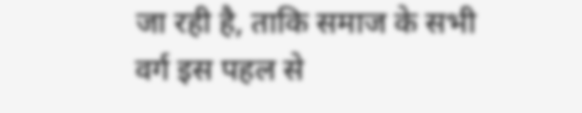जा रही है, ताकि समाज के सभी वर्ग इस पहल से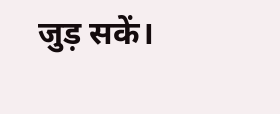जुड़ सकें।